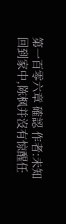第一百零六章 確認 作者:未知 回到家中,陈枫并沒有惊醒任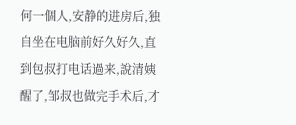何一個人,安静的进房后,独自坐在电脑前好久好久,直到包叔打电话過来,說清姨醒了,邹叔也做完手术后,才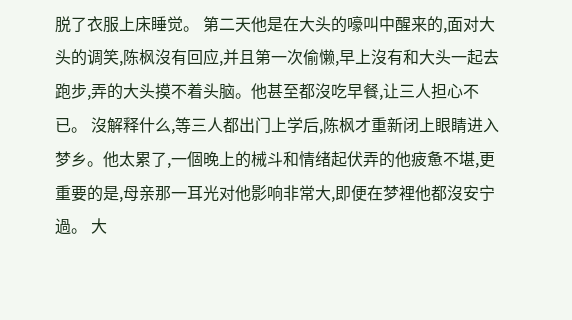脱了衣服上床睡觉。 第二天他是在大头的嚎叫中醒来的,面对大头的调笑,陈枫沒有回应,并且第一次偷懒,早上沒有和大头一起去跑步,弄的大头摸不着头脑。他甚至都沒吃早餐,让三人担心不已。 沒解释什么,等三人都出门上学后,陈枫才重新闭上眼睛进入梦乡。他太累了,一個晚上的械斗和情绪起伏弄的他疲惫不堪,更重要的是,母亲那一耳光对他影响非常大,即便在梦裡他都沒安宁過。 大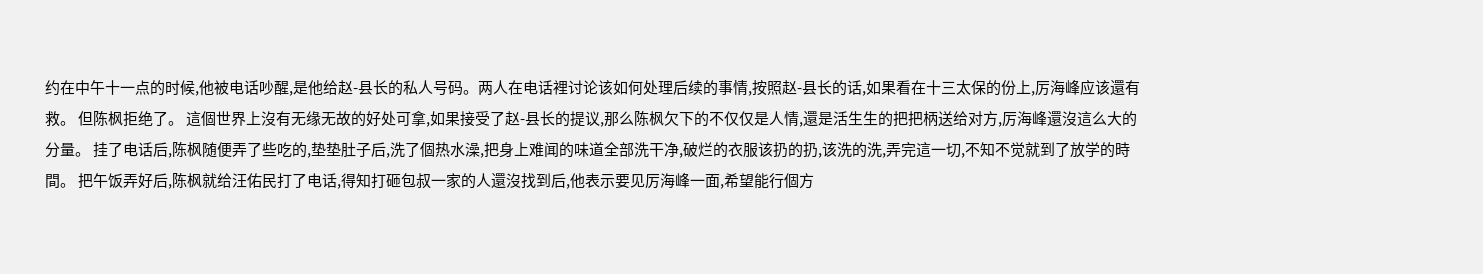约在中午十一点的时候,他被电话吵醒,是他给赵-县长的私人号码。两人在电话裡讨论该如何处理后续的事情,按照赵-县长的话,如果看在十三太保的份上,厉海峰应该還有救。 但陈枫拒绝了。 這個世界上沒有无缘无故的好处可拿,如果接受了赵-县长的提议,那么陈枫欠下的不仅仅是人情,還是活生生的把把柄送给对方,厉海峰還沒這么大的分量。 挂了电话后,陈枫随便弄了些吃的,垫垫肚子后,洗了個热水澡,把身上难闻的味道全部洗干净,破烂的衣服该扔的扔,该洗的洗,弄完這一切,不知不觉就到了放学的時間。 把午饭弄好后,陈枫就给汪佑民打了电话,得知打砸包叔一家的人還沒找到后,他表示要见厉海峰一面,希望能行個方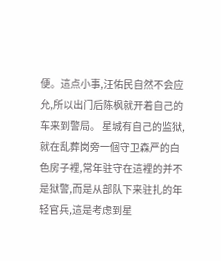便。這点小事,汪佑民自然不会应允,所以出门后陈枫就开着自己的车来到警局。 星城有自己的监狱,就在乱葬岗旁一個守卫森严的白色房子裡,常年驻守在這裡的并不是狱警,而是从部队下来驻扎的年轻官兵,這是考虑到星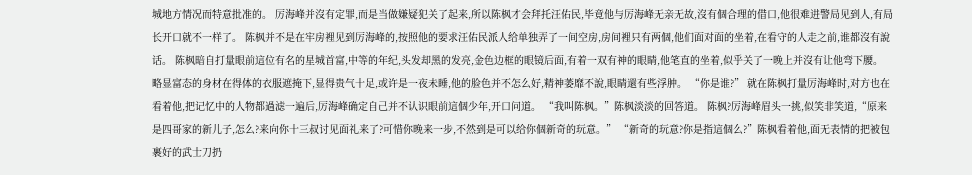城地方情况而特意批准的。 厉海峰并沒有定罪,而是当做嫌疑犯关了起来,所以陈枫才会拜托汪佑民,毕竟他与厉海峰无亲无故,沒有個合理的借口,他很难进警局见到人,有局长开口就不一样了。 陈枫并不是在牢房裡见到厉海峰的,按照他的要求汪佑民派人给单独弄了一间空房,房间裡只有两個,他们面对面的坐着,在看守的人走之前,谁都沒有說话。 陈枫暗自打量眼前這位有名的星城首富,中等的年纪,头发却黑的发亮,金色边框的眼镜后面,有着一双有神的眼睛,他笔直的坐着,似乎关了一晚上并沒有让他弯下腰。 略显富态的身材在得体的衣服遮掩下,显得贵气十足,或许是一夜未睡,他的脸色并不怎么好,精神萎靡不說,眼睛還有些浮肿。 “你是谁?” 就在陈枫打量厉海峰时,对方也在看着他,把记忆中的人物都過滤一遍后,厉海峰确定自己并不认识眼前這個少年,开口问道。 “我叫陈枫。”陈枫淡淡的回答道。 陈枫?厉海峰眉头一挑,似笑非笑道,“原来是四哥家的新儿子,怎么?来向你十三叔讨见面礼来了?可惜你晚来一步,不然到是可以给你個新奇的玩意。” “新奇的玩意?你是指這個么?”陈枫看着他,面无表情的把被包裹好的武士刀扔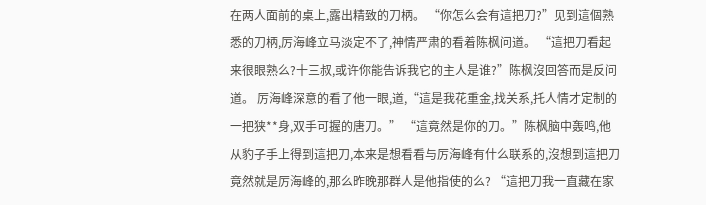在两人面前的桌上,露出精致的刀柄。 “你怎么会有這把刀?”见到這個熟悉的刀柄,厉海峰立马淡定不了,神情严肃的看着陈枫问道。 “這把刀看起来很眼熟么?十三叔,或许你能告诉我它的主人是谁?”陈枫沒回答而是反问道。 厉海峰深意的看了他一眼,道,“這是我花重金,找关系,托人情才定制的一把狭**身,双手可握的唐刀。” “這竟然是你的刀。”陈枫脑中轰鸣,他从豹子手上得到這把刀,本来是想看看与厉海峰有什么联系的,沒想到這把刀竟然就是厉海峰的,那么昨晚那群人是他指使的么? “這把刀我一直藏在家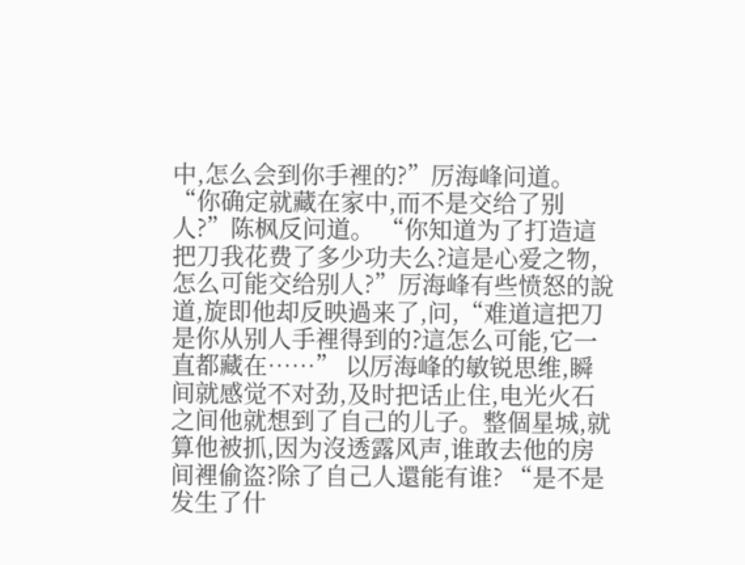中,怎么会到你手裡的?”厉海峰问道。 “你确定就藏在家中,而不是交给了别人?”陈枫反问道。 “你知道为了打造這把刀我花费了多少功夫么?這是心爱之物,怎么可能交给别人?”厉海峰有些愤怒的說道,旋即他却反映過来了,问,“难道這把刀是你从别人手裡得到的?這怎么可能,它一直都藏在……” 以厉海峰的敏锐思维,瞬间就感觉不对劲,及时把话止住,电光火石之间他就想到了自己的儿子。整個星城,就算他被抓,因为沒透露风声,谁敢去他的房间裡偷盗?除了自己人還能有谁? “是不是发生了什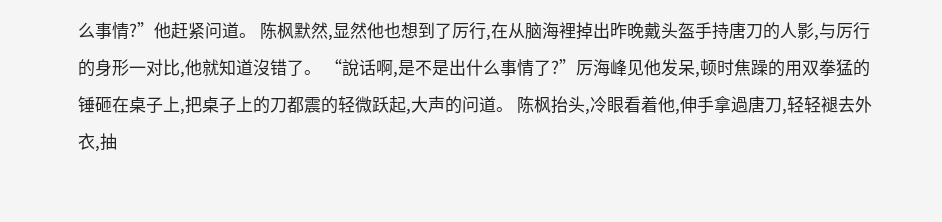么事情?”他赶紧问道。 陈枫默然,显然他也想到了厉行,在从脑海裡掉出昨晚戴头盔手持唐刀的人影,与厉行的身形一对比,他就知道沒错了。 “說话啊,是不是出什么事情了?”厉海峰见他发呆,顿时焦躁的用双拳猛的锤砸在桌子上,把桌子上的刀都震的轻微跃起,大声的问道。 陈枫抬头,冷眼看着他,伸手拿過唐刀,轻轻褪去外衣,抽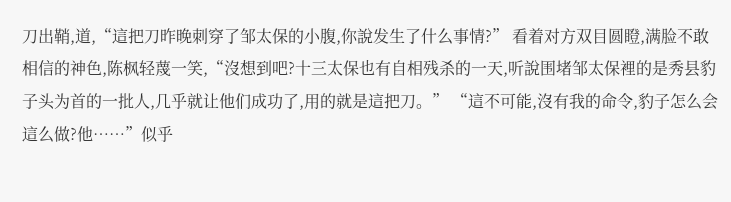刀出鞘,道,“這把刀昨晚刺穿了邹太保的小腹,你說发生了什么事情?” 看着对方双目圆瞪,满脸不敢相信的神色,陈枫轻蔑一笑,“沒想到吧?十三太保也有自相残杀的一天,听說围堵邹太保裡的是秀县豹子头为首的一批人,几乎就让他们成功了,用的就是這把刀。” “這不可能,沒有我的命令,豹子怎么会這么做?他……”似乎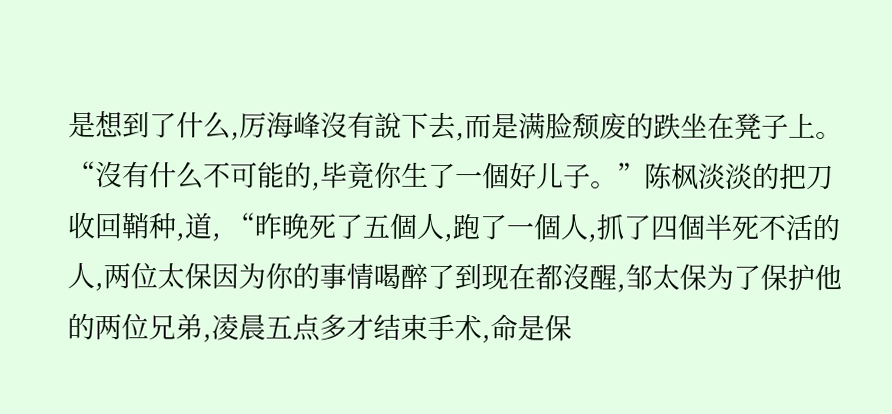是想到了什么,厉海峰沒有說下去,而是满脸颓废的跌坐在凳子上。 “沒有什么不可能的,毕竟你生了一個好儿子。”陈枫淡淡的把刀收回鞘种,道, “昨晚死了五個人,跑了一個人,抓了四個半死不活的人,两位太保因为你的事情喝醉了到现在都沒醒,邹太保为了保护他的两位兄弟,凌晨五点多才结束手术,命是保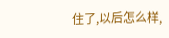住了,以后怎么样,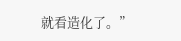就看造化了。”